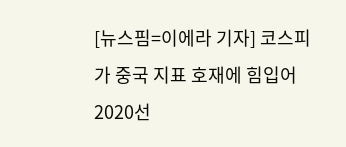[뉴스핌=이에라 기자] 코스피가 중국 지표 호재에 힘입어 2020선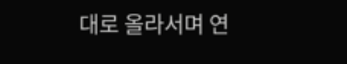대로 올라서며 연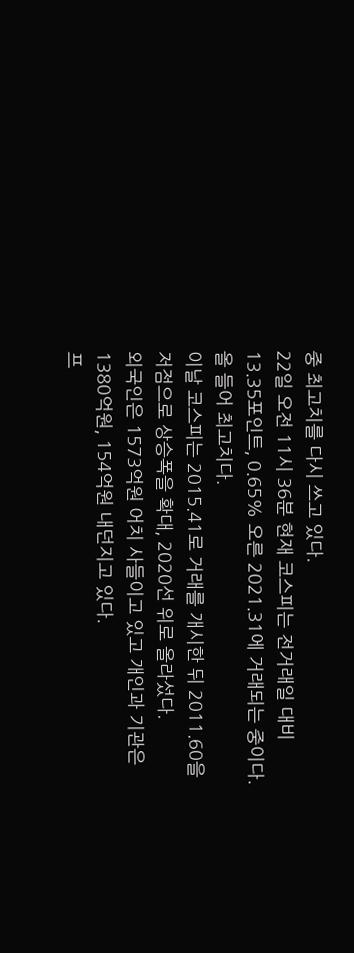중 최고치를 다시 쓰고 있다.
22일 오전 11시 36분 현재 코스피는 전거래일 대비 13.35포인트, 0.65% 오른 2021.31에 거래되는 중이다. 올 들어 최고치다.
이날 코스피는 2015.41로 거래를 개시한 뒤 2011.60을 저점으로 상승폭을 확대, 2020선 위로 올라섰다.
외국인은 1573억원 어치 사들이고 있고 개인과 기관은 1380억원, 154억원 내던지고 있다.
프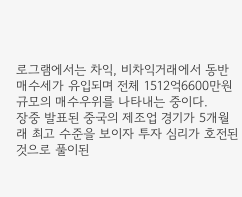로그램에서는 차익, 비차익거래에서 동반 매수세가 유입되며 전체 1512억6600만원 규모의 매수우위를 나타내는 중이다.
장중 발표된 중국의 제조업 경기가 5개월래 최고 수준을 보이자 투자 심리가 호전된 것으로 풀이된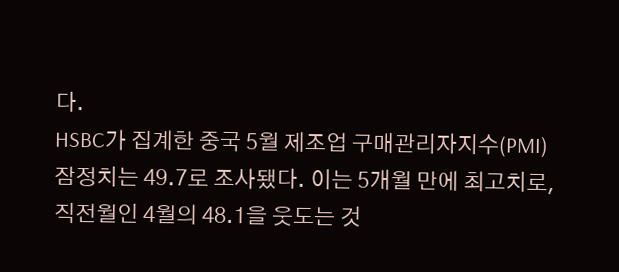다.
HSBC가 집계한 중국 5월 제조업 구매관리자지수(PMI) 잠정치는 49.7로 조사됐다. 이는 5개월 만에 최고치로, 직전월인 4월의 48.1을 웃도는 것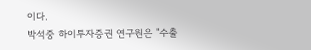이다.
박석중 하이투자증권 연구원은 "수출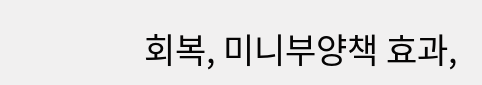회복, 미니부양책 효과,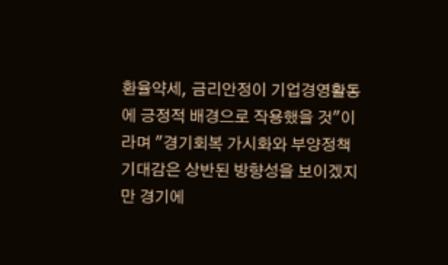환율약세, 금리안정이 기업경영활동에 긍정적 배경으로 작용했을 것"이라며 "경기회복 가시화와 부양정책 기대감은 상반된 방향성을 보이겠지만 경기에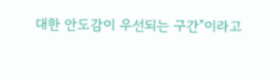대한 안도감이 우선되는 구간"이라고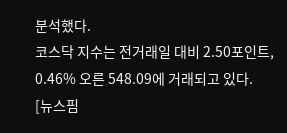분석했다.
코스닥 지수는 전거래일 대비 2.50포인트, 0.46% 오른 548.09에 거래되고 있다.
[뉴스핌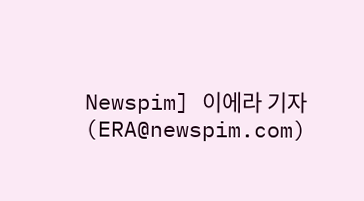Newspim] 이에라 기자 (ERA@newspim.com)